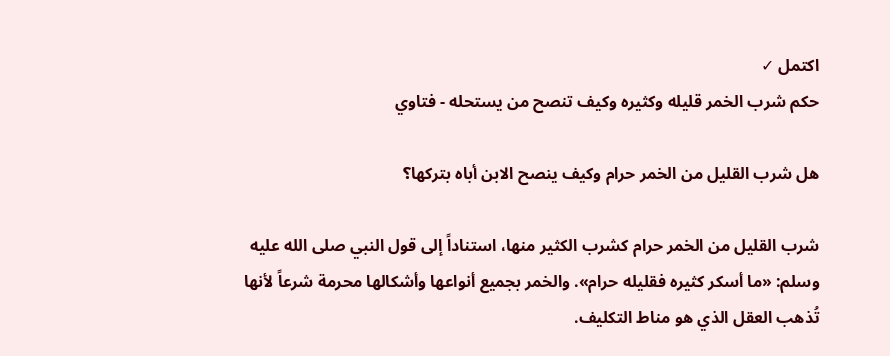اكتمل ✓
حكم شرب الخمر قليله وكثيره وكيف تنصح من يستحله - فتاوي

هل شرب القليل من الخمر حرام وكيف ينصح الابن أباه بتركها؟

شرب القليل من الخمر حرام كشرب الكثير منها، استناداً إلى قول النبي صلى الله عليه وسلم: «ما أسكر كثيره فقليله حرام». والخمر بجميع أنواعها وأشكالها محرمة شرعاً لأنها تُذهب العقل الذي هو مناط التكليف.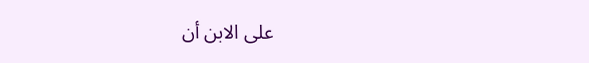على الابن أن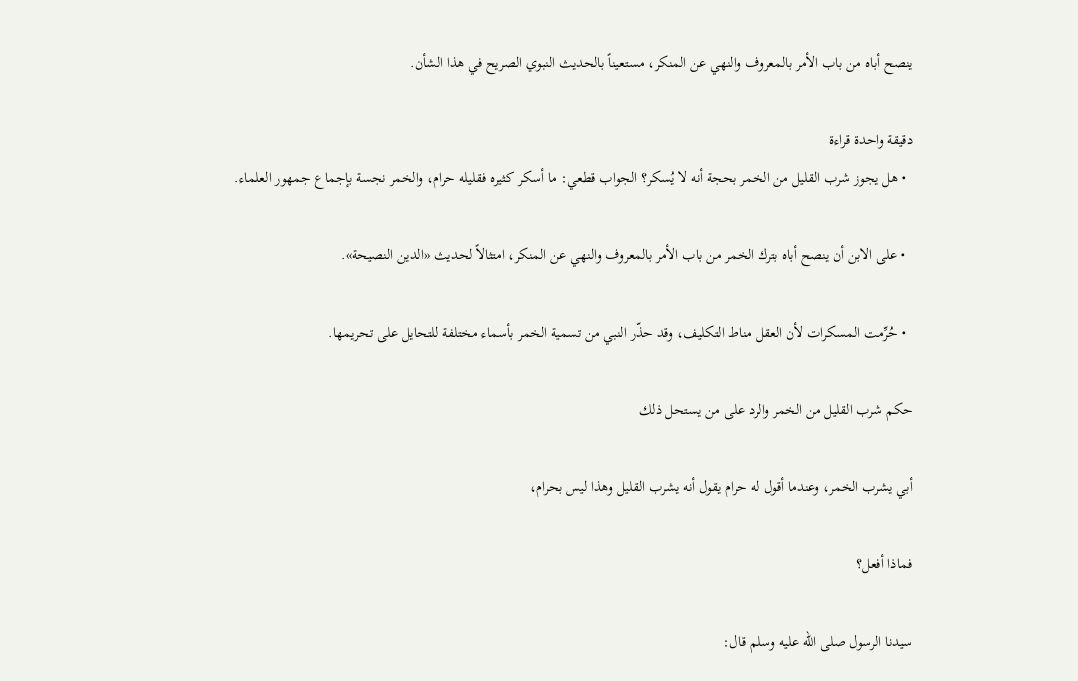ينصح أباه من باب الأمر بالمعروف والنهي عن المنكر، مستعيناً بالحديث النبوي الصريح في هذا الشأن.

دقيقة واحدة قراءة
  • هل يجوز شرب القليل من الخمر بحجة أنه لا يُسكر؟ الجواب قطعي: ما أسكر كثيره فقليله حرام، والخمر نجسة بإجماع جمهور العلماء.

  • على الابن أن ينصح أباه بترك الخمر من باب الأمر بالمعروف والنهي عن المنكر، امتثالاً لحديث «الدين النصيحة».

  • حُرِّمت المسكرات لأن العقل مناط التكليف، وقد حذّر النبي من تسمية الخمر بأسماء مختلفة للتحايل على تحريمها.

حكم شرب القليل من الخمر والرد على من يستحل ذلك

أبي يشرب الخمر، وعندما أقول له حرام يقول أنه يشرب القليل وهذا ليس بحرام،

فماذا أفعل؟

سيدنا الرسول صلى الله عليه وسلم قال: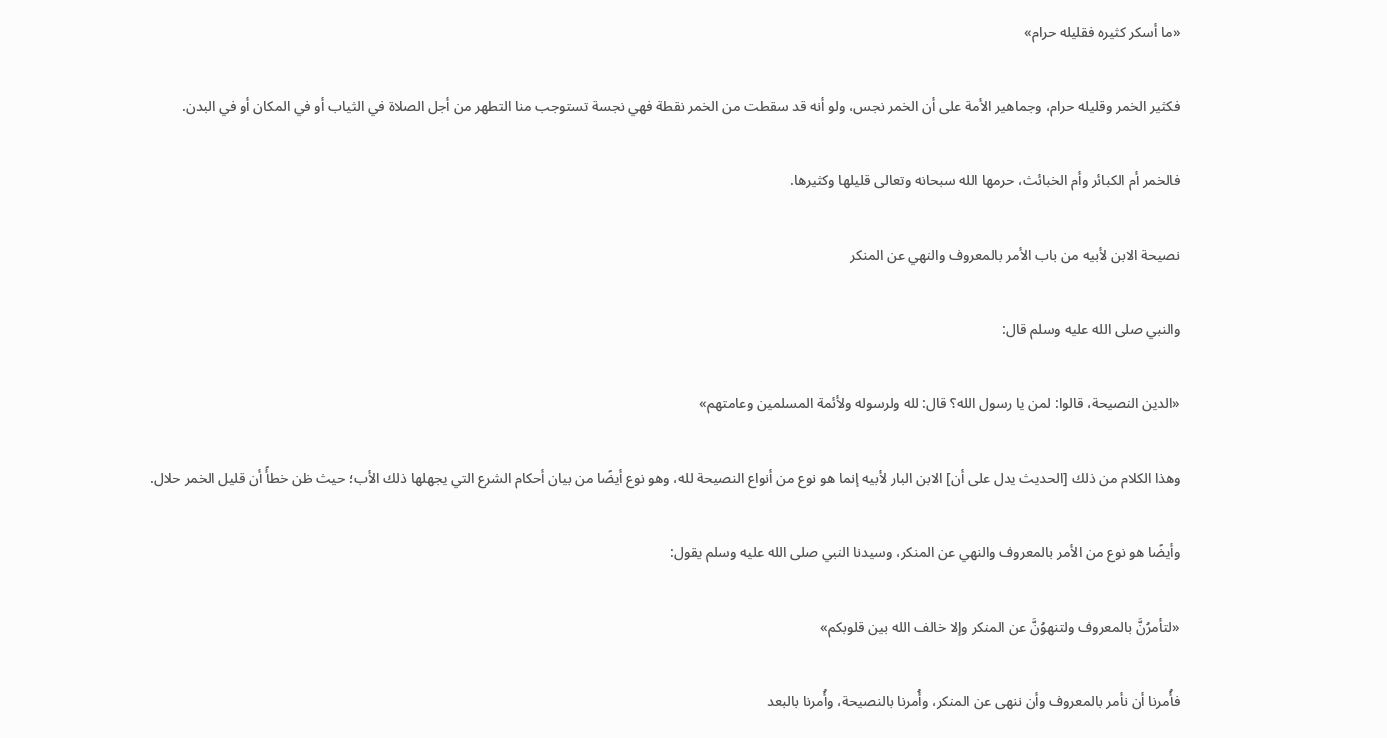«ما أسكر كثيره فقليله حرام»

فكثير الخمر وقليله حرام، وجماهير الأمة على أن الخمر نجس، ولو أنه قد سقطت من الخمر نقطة فهي نجسة تستوجب منا التطهر من أجل الصلاة في الثياب أو في المكان أو في البدن.

فالخمر أم الكبائر وأم الخبائث، حرمها الله سبحانه وتعالى قليلها وكثيرها.

نصيحة الابن لأبيه من باب الأمر بالمعروف والنهي عن المنكر

والنبي صلى الله عليه وسلم قال:

«الدين النصيحة، قالوا: لمن يا رسول الله؟ قال: لله ولرسوله ولأئمة المسلمين وعامتهم»

وهذا الكلام من ذلك [الحديث يدل على أن] الابن البار لأبيه إنما هو نوع من أنواع النصيحة لله، وهو نوع أيضًا من بيان أحكام الشرع التي يجهلها ذلك الأب؛ حيث ظن خطأً أن قليل الخمر حلال.

وأيضًا هو نوع من الأمر بالمعروف والنهي عن المنكر، وسيدنا النبي صلى الله عليه وسلم يقول:

«لتأمرُنَّ بالمعروف ولتنهوُنَّ عن المنكر وإلا خالف الله بين قلوبكم»

فأُمرنا أن نأمر بالمعروف وأن ننهى عن المنكر، وأُمرنا بالنصيحة، وأُمرنا بالبعد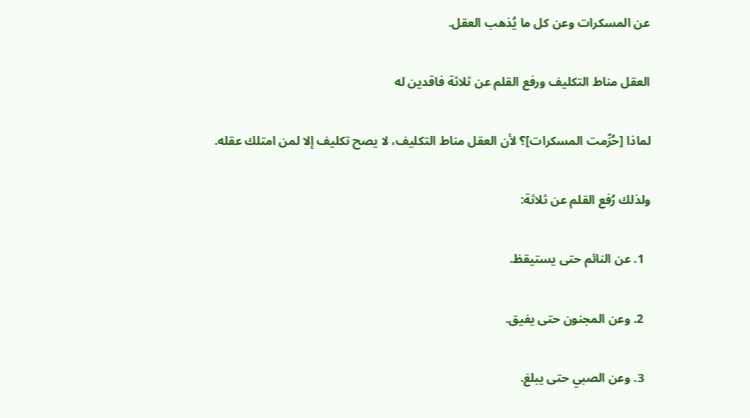عن المسكرات وعن كل ما يُذهب العقل.

العقل مناط التكليف ورفع القلم عن ثلاثة فاقدين له

لماذا [حُرِّمت المسكرات]؟ لأن العقل مناط التكليف، لا يصح تكليف إلا لمن امتلك عقله.

ولذلك رُفع القلم عن ثلاثة:

  1. عن النائم حتى يستيقظ.

  2. وعن المجنون حتى يفيق.

  3. وعن الصبي حتى يبلغ.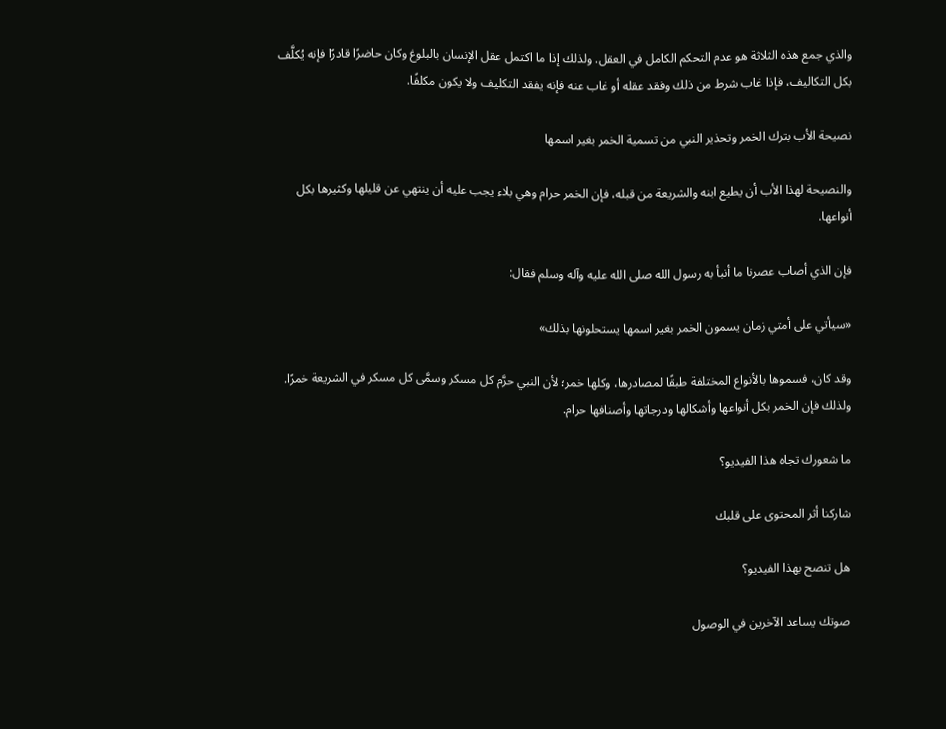والذي جمع هذه الثلاثة هو عدم التحكم الكامل في العقل. ولذلك إذا ما اكتمل عقل الإنسان بالبلوغ وكان حاضرًا قادرًا فإنه يُكلَّف بكل التكاليف، فإذا غاب شرط من ذلك وفقد عقله أو غاب عنه فإنه يفقد التكليف ولا يكون مكلفًا.

نصيحة الأب بترك الخمر وتحذير النبي من تسمية الخمر بغير اسمها

والنصيحة لهذا الأب أن يطيع ابنه والشريعة من قبله، فإن الخمر حرام وهي بلاء يجب عليه أن ينتهي عن قليلها وكثيرها بكل أنواعها.

فإن الذي أصاب عصرنا ما أنبأ به رسول الله صلى الله عليه وآله وسلم فقال:

«سيأتي على أمتي زمان يسمون الخمر بغير اسمها يستحلونها بذلك»

وقد كان، فسموها بالأنواع المختلفة طبقًا لمصادرها، وكلها خمر؛ لأن النبي حرَّم كل مسكر وسمَّى كل مسكر في الشريعة خمرًا. ولذلك فإن الخمر بكل أنواعها وأشكالها ودرجاتها وأصنافها حرام.

ما شعورك تجاه هذا الفيديو؟

شاركنا أثر المحتوى على قلبك

هل تنصح بهذا الفيديو؟

صوتك يساعد الآخرين في الوصول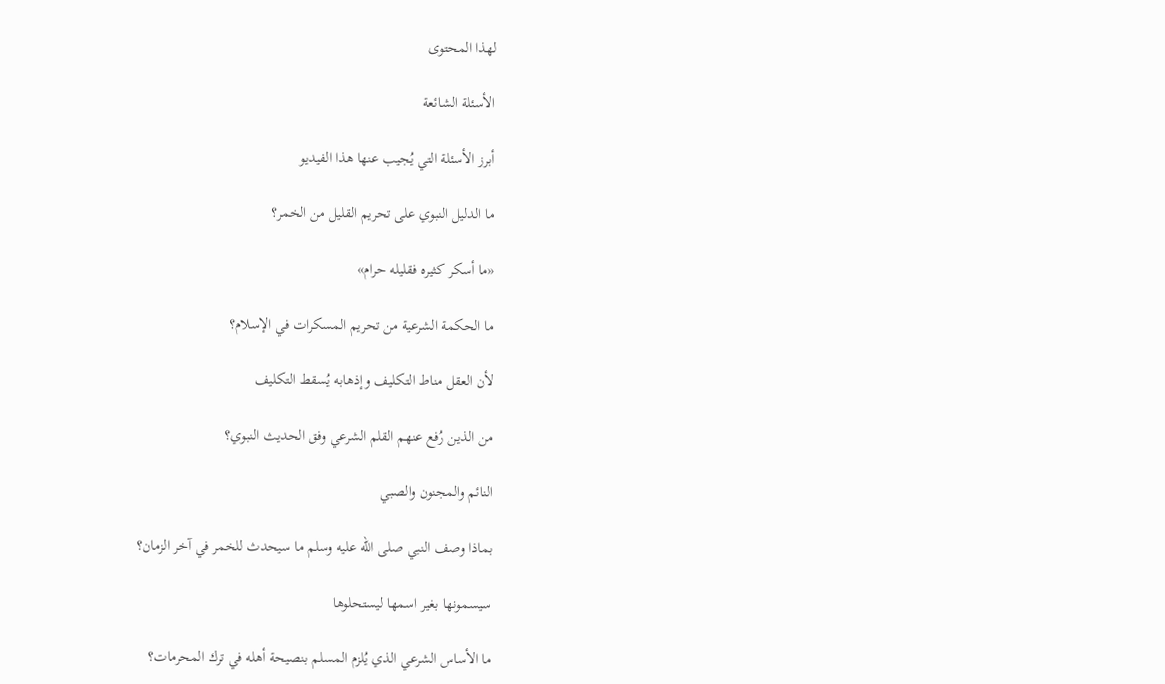لهذا المحتوى

الأسئلة الشائعة

أبرز الأسئلة التي يُجيب عنها هذا الفيديو

ما الدليل النبوي على تحريم القليل من الخمر؟

«ما أسكر كثيره فقليله حرام»

ما الحكمة الشرعية من تحريم المسكرات في الإسلام؟

لأن العقل مناط التكليف وإذهابه يُسقط التكليف

من الذين رُفع عنهم القلم الشرعي وفق الحديث النبوي؟

النائم والمجنون والصبي

بماذا وصف النبي صلى الله عليه وسلم ما سيحدث للخمر في آخر الزمان؟

سيسمونها بغير اسمها ليستحلوها

ما الأساس الشرعي الذي يُلزم المسلم بنصيحة أهله في ترك المحرمات؟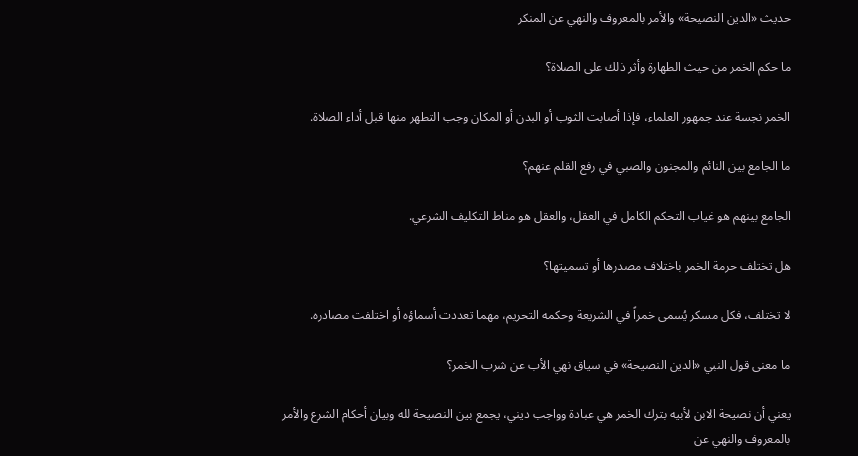حديث «الدين النصيحة» والأمر بالمعروف والنهي عن المنكر

ما حكم الخمر من حيث الطهارة وأثر ذلك على الصلاة؟

الخمر نجسة عند جمهور العلماء، فإذا أصابت الثوب أو البدن أو المكان وجب التطهر منها قبل أداء الصلاة.

ما الجامع بين النائم والمجنون والصبي في رفع القلم عنهم؟

الجامع بينهم هو غياب التحكم الكامل في العقل، والعقل هو مناط التكليف الشرعي.

هل تختلف حرمة الخمر باختلاف مصدرها أو تسميتها؟

لا تختلف، فكل مسكر يُسمى خمراً في الشريعة وحكمه التحريم، مهما تعددت أسماؤه أو اختلفت مصادره.

ما معنى قول النبي «الدين النصيحة» في سياق نهي الأب عن شرب الخمر؟

يعني أن نصيحة الابن لأبيه بترك الخمر هي عبادة وواجب ديني، يجمع بين النصيحة لله وبيان أحكام الشرع والأمر بالمعروف والنهي عن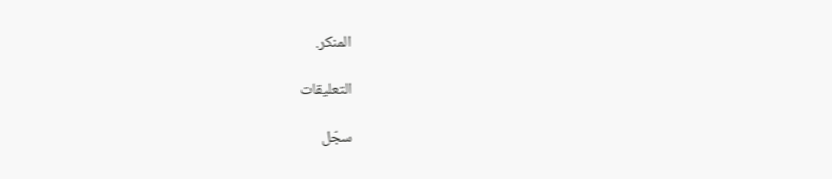المنكر.

التعليقات

سجّل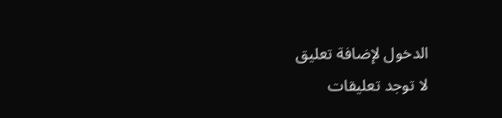الدخول لإضافة تعليق
لا توجد تعليقات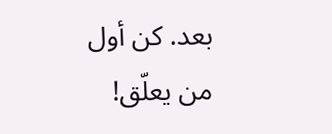بعد. كن أول من يعلّق!